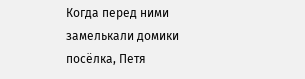Когда перед ними замелькали домики посёлка, Петя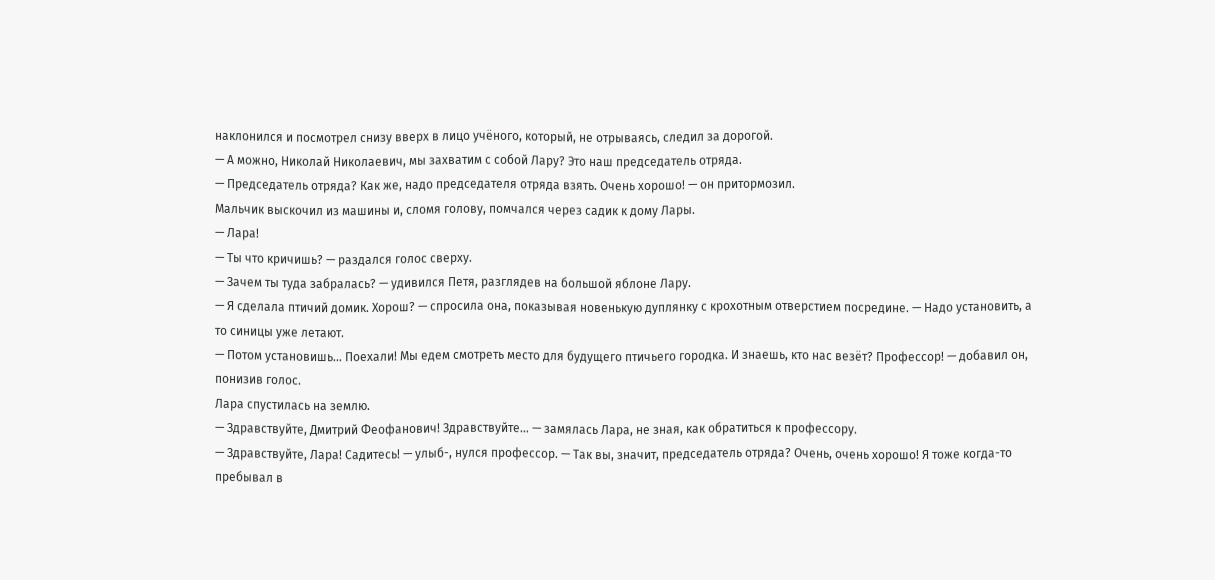наклонился и посмотрел снизу вверх в лицо учёного, который, не отрываясь, следил за дорогой.
— А можно, Николай Николаевич, мы захватим с собой Лару? Это наш председатель отряда.
— Председатель отряда? Как же, надо председателя отряда взять. Очень хорошо! — он притормозил.
Мальчик выскочил из машины и, сломя голову, помчался через садик к дому Лары.
— Лара!
— Ты что кричишь? — раздался голос сверху.
— Зачем ты туда забралась? — удивился Петя, разглядев на большой яблоне Лару.
— Я сделала птичий домик. Хорош? — спросила она, показывая новенькую дуплянку с крохотным отверстием посредине. — Надо установить, а то синицы уже летают.
— Потом установишь… Поехали! Мы едем смотреть место для будущего птичьего городка. И знаешь, кто нас везёт? Профессор! — добавил он, понизив голос.
Лара спустилась на землю.
— Здравствуйте, Дмитрий Феофанович! Здравствуйте… — замялась Лара, не зная, как обратиться к профессору.
— Здравствуйте, Лара! Садитесь! — улыб-, нулся профессор. — Так вы, значит, председатель отряда? Очень, очень хорошо! Я тоже когда-то пребывал в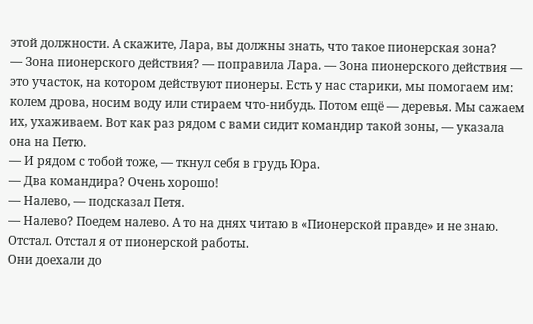этой должности. А скажите, Лара, вы должны знать, что такое пионерская зона?
— Зона пионерского действия? — поправила Лара. — Зона пионерского действия — это участок, на котором действуют пионеры. Есть у нас старики, мы помогаем им: колем дрова, носим воду или стираем что-нибудь. Потом ещё — деревья. Мы сажаем их, ухаживаем. Вот как раз рядом с вами сидит командир такой зоны, — указала она на Петю.
— И рядом с тобой тоже, — ткнул себя в грудь Юра.
— Два командира? Очень хорошо!
— Налево, — подсказал Петя.
— Налево? Поедем налево. А то на днях читаю в «Пионерской правде» и не знаю. Отстал. Отстал я от пионерской работы.
Они доехали до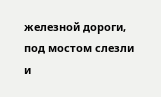железной дороги, под мостом слезли и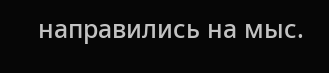направились на мыс.